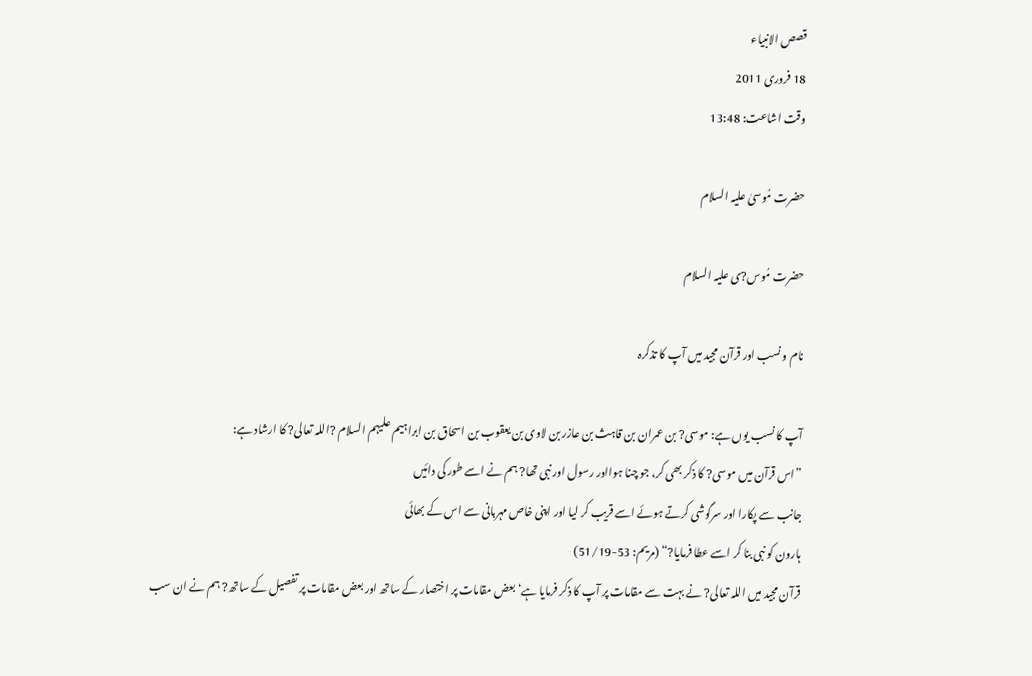قصص الانبیاء
18 فروری 2011
وقت اشاعت: 13:48

حضرت مُوسىٰ علیہ السلام

حضرت مُوس?ی علیہ السلام

نام و نسب اور قرآن مجید میں آپ کا تذکرہ

آپ کا نسب یوں ہے: موسی? بن عمران بن قاہث بن عازر بن لاوی بن یعقوب بن اسحاق بن ابراہیم علیہم السلام ?اللہ تعالی? کا ارشاد ہے:
”اس قرآن میں موسی? کا ذکر بھی کر، جو چنا ہوااور رسول اور نبی تھا? ہم نے اسے طور کی دائیں
جانب سے پکارا اور سرگوشی کرتے ہوئے اسے قریب کر لیا اور اپنی خاص مہربانی سے اس کے بھائی
ہارون کو نبی بنا کر اسے عطا فرمایا?“ (مریم: 53-51/19)
قرآن مجید میں اللہ تعالی? نے بہت سے مقامات پر آپ کا ذکر فرمایا ہے‘ بعض مقامات پر اختصار کے ساتھ اور بعض مقامات پر تفصیل کے ساتھ? ہم نے ان سب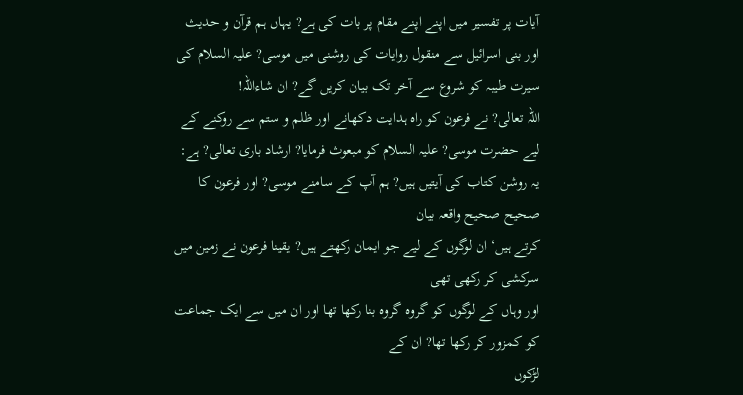آیات پر تفسیر میں اپنے اپنے مقام پر بات کی ہے? یہاں ہم قرآن و حدیث اور بنی اسرائیل سے منقول روایات کی روشنی میں موسی? علیہ السلام کی سیرت طیبہ کو شروع سے آخر تک بیان کریں گے? ان شاءاللہ!
اللہ تعالی? نے فرعون کو راہ ہدایت دکھانے اور ظلم و ستم سے روکنے کے لیے حضرت موسی? علیہ السلام کو مبعوث فرمایا? ارشاد باری تعالی? ہے:
یہ روشن کتاب کی آیتیں ہیں? ہم آپ کے سامنے موسی? اور فرعون کا صحیح صحیح واقعہ بیان
کرتے ہیں‘ ان لوگوں کے لیے جو ایمان رکھتے ہیں? یقینا فرعون نے زمین میں سرکشی کر رکھی تھی
اور وہاں کے لوگوں کو گروہ گروہ بنا رکھا تھا اور ان میں سے ایک جماعت کو کمزور کر رکھا تھا? ان کے
لڑکوں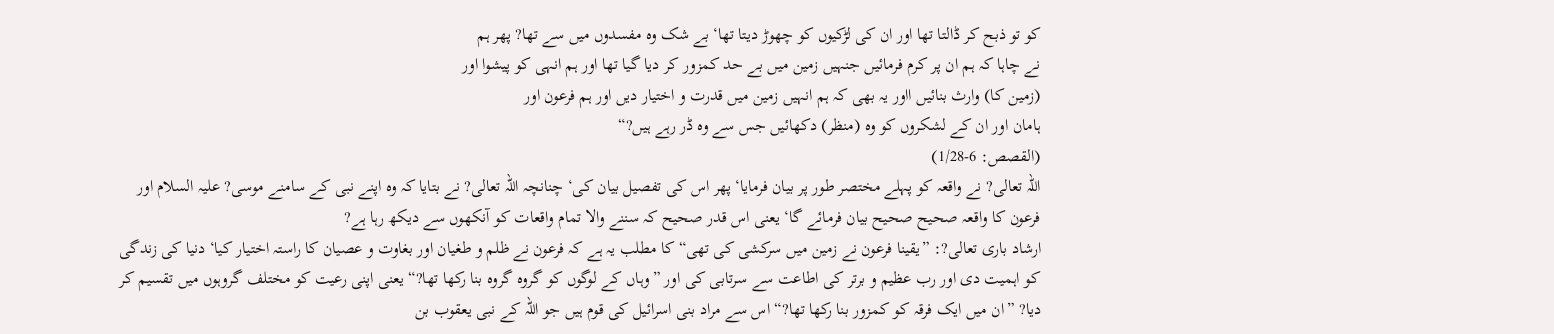کو تو ذبح کر ڈالتا تھا اور ان کی لڑکیوں کو چھوڑ دیتا تھا‘ بے شک وہ مفسدوں میں سے تھا? پھر ہم
نے چاہا کہ ہم ان پر کرم فرمائیں جنہیں زمین میں بے حد کمزور کر دیا گیا تھا اور ہم انہی کو پیشوا اور
(زمین کا) وارث بنائیں ااور یہ بھی کہ ہم انہیں زمین میں قدرت و اختیار دیں اور ہم فرعون اور
ہامان اور ان کے لشکروں کو وہ (منظر) دکھائیں جس سے وہ ڈر رہے ہیں?“
(القصص: 6-1/28)
اللہ تعالی? نے واقعہ کو پہلے مختصر طور پر بیان فرمایا‘ پھر اس کی تفصیل بیان کی‘ چنانچہ اللہ تعالی? نے بتایا کہ وہ اپنے نبی کے سامنے موسی? علیہ السلام اور فرعون کا واقعہ صحیح صحیح بیان فرمائے گا‘ یعنی اس قدر صحیح کہ سننے والا تمام واقعات کو آنکھوں سے دیکھ رہا ہے?
ارشاد باری تعالی?: ”یقینا فرعون نے زمین میں سرکشی کی تھی“ کا مطلب یہ ہے کہ فرعون نے ظلم و طغیان اور بغاوت و عصیان کا راستہ اختیار کیا‘ دنیا کی زندگی کو اہمیت دی اور رب عظیم و برتر کی اطاعت سے سرتابی کی اور ”وہاں کے لوگوں کو گروہ گروہ بنا رکھا تھا?“ یعنی اپنی رعیت کو مختلف گروہوں میں تقسیم کر دیا? ”ان میں ایک فرقہ کو کمزور بنا رکھا تھا?“ اس سے مراد بنی اسرائیل کی قوم ہیں جو اللہ کے نبی یعقوب بن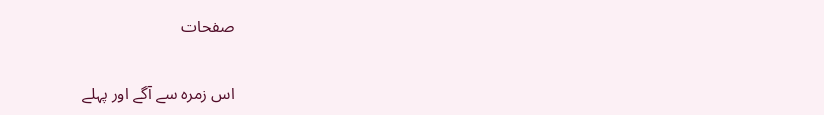صفحات

اس زمرہ سے آگے اور پہلے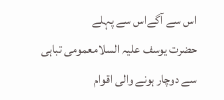اس سے آگےاس سے پہلے
حضرت یوسف علیہ السلامعمومی تباہی سے دوچار ہونے والی اقوام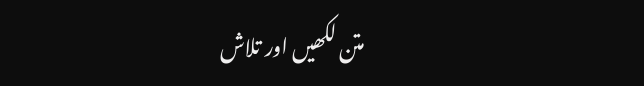متن لکھیں اور تلاش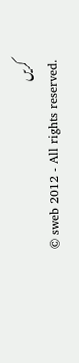کریں
© sweb 2012 - All rights reserved.